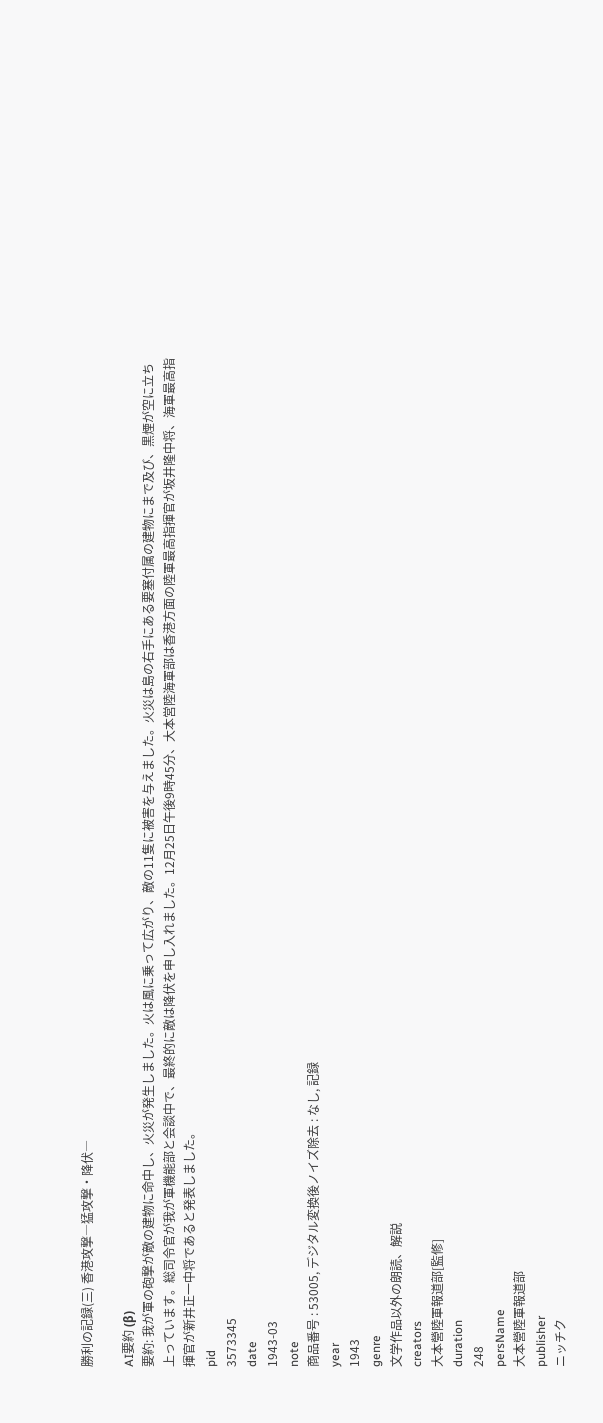勝利の記録(三) 香港攻撃―猛攻撃・降伏―

AI要約 (β)
要約: 我が軍の砲撃が敵の建物に命中し、火災が発生しました。火は風に乗って広がり、敵の11隻に被害を与えました。火災は島の右手にある要塞付属の建物にまで及び、黒煙が空に立ち上っています。総司令官が我が軍機能部と会談中で、最終的に敵は降伏を申し入れました。12月25日午後9時45分、大本営陸海軍部は香港方面の陸軍最高指揮官が坂井隆中将、海軍最高指揮官が新井正一中将であると発表しました。
pid
3573345
date
1943-03
note
商品番号 : 53005, デジタル変換後ノイズ除去 : なし, 記録
year
1943
genre
文学作品以外の朗読、解説
creators
大本營陸軍報道部[監修]
duration
248
persName
大本營陸軍報道部
publisher
ニッチク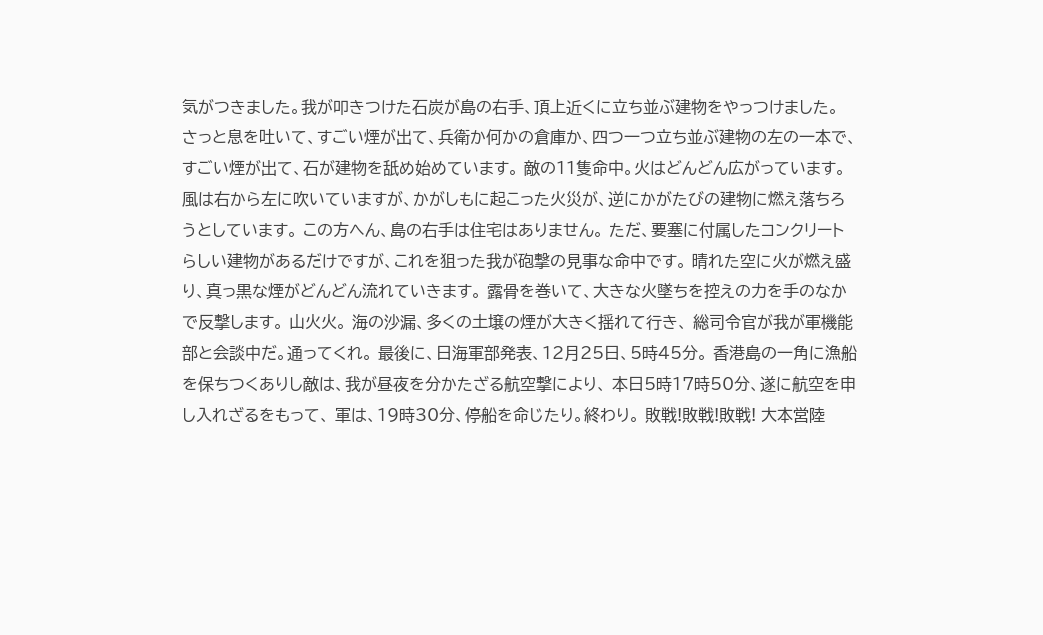気がつきました。我が叩きつけた石炭が島の右手、頂上近くに立ち並ぶ建物をやっつけました。 さっと息を吐いて、すごい煙が出て、兵衛か何かの倉庫か、四つ一つ立ち並ぶ建物の左の一本で、 すごい煙が出て、石が建物を舐め始めています。 敵の11隻命中。火はどんどん広がっています。 風は右から左に吹いていますが、かがしもに起こった火災が、逆にかがたびの建物に燃え落ちろうとしています。 この方へん、島の右手は住宅はありません。 ただ、要塞に付属したコンクリートらしい建物があるだけですが、これを狙った我が砲撃の見事な命中です。 晴れた空に火が燃え盛り、真っ黒な煙がどんどん流れていきます。 露骨を巻いて、大きな火墜ちを控えの力を手のなかで反撃します。 山火火。 海の沙漏、多くの土壌の煙が大きく揺れて行き、 総司令官が我が軍機能部と会談中だ。通ってくれ。 最後に、日海軍部発表、12月25日、5時45分。 香港島の一角に漁船を保ちつくありし敵は、我が昼夜を分かたざる航空撃により、 本日5時17時50分、遂に航空を申し入れざるをもって、 軍は、19時30分、停船を命じたり。終わり。 敗戦!敗戦!敗戦! 大本営陸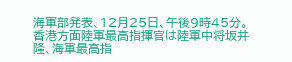海軍部発表、12月25日、午後9時45分。 香港方面陸軍最高指揮官は陸軍中将坂井隆、海軍最高指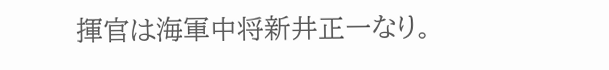揮官は海軍中将新井正一なり。